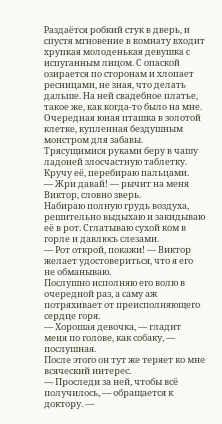Раздаётся робкий стук в дверь, и спустя мгновение в комнату входит хрупкая молоденькая девушка с испуганным лицом. С опаской озирается по сторонам и хлопает ресницами, не зная, что делать дальше. На ней свадебное платье, такое же, как когда-то было на мне. Очередная юная пташка в золотой клетке, купленная бездушным монстром для забавы.
Трясущимися руками беру в чашу ладоней злосчастную таблетку. Кручу её, перебираю пальцами.
— Жри давай! — рычит на меня Виктор, словно зверь.
Набираю полную грудь воздуха, решительно выдыхаю и закидываю её в рот. Сглатываю сухой ком в горле и давлюсь слезами.
— Рот открой, покажи! — Виктор желает удостовериться, что я его не обманываю.
Послушно исполняю его волю в очередной раз, а саму аж потряхивает от преисполняющего сердце горя.
— Хорошая девочка, — гладит меня по голове, как собаку, — послушная.
После этого он тут же теряет ко мне всяческий интерес.
— Проследи за ней, чтобы всё получилось, — обращается к доктору. —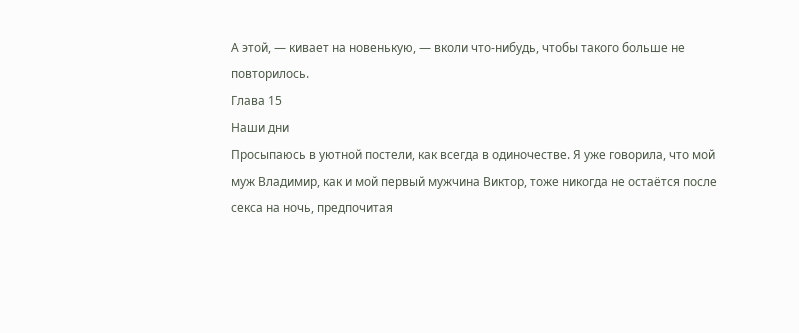А этой, — кивает на новенькую, — вколи что-нибудь, чтобы такого больше не повторилось.
Глава 15
Наши дни
Просыпаюсь в уютной постели, как всегда в одиночестве. Я уже говорила, что мой муж Владимир, как и мой первый мужчина Виктор, тоже никогда не остаётся после секса на ночь, предпочитая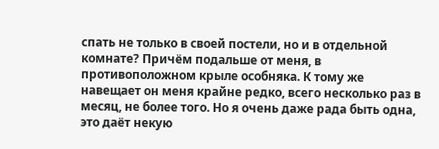спать не только в своей постели, но и в отдельной комнате? Причём подальше от меня, в противоположном крыле особняка. К тому же навещает он меня крайне редко, всего несколько раз в месяц, не более того. Но я очень даже рада быть одна, это даёт некую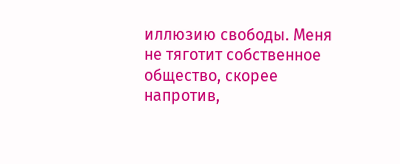иллюзию свободы. Меня не тяготит собственное общество, скорее напротив,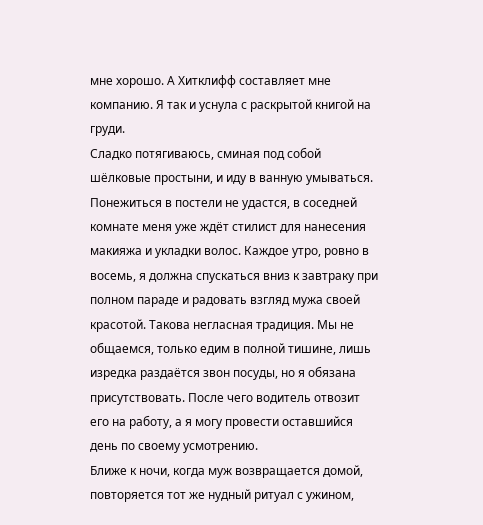мне хорошо. А Хитклифф составляет мне компанию. Я так и уснула с раскрытой книгой на груди.
Сладко потягиваюсь, сминая под собой шёлковые простыни, и иду в ванную умываться. Понежиться в постели не удастся, в соседней комнате меня уже ждёт стилист для нанесения макияжа и укладки волос. Каждое утро, ровно в восемь, я должна спускаться вниз к завтраку при полном параде и радовать взгляд мужа своей красотой. Такова негласная традиция. Мы не общаемся, только едим в полной тишине, лишь изредка раздаётся звон посуды, но я обязана присутствовать. После чего водитель отвозит его на работу, а я могу провести оставшийся день по своему усмотрению.
Ближе к ночи, когда муж возвращается домой, повторяется тот же нудный ритуал с ужином,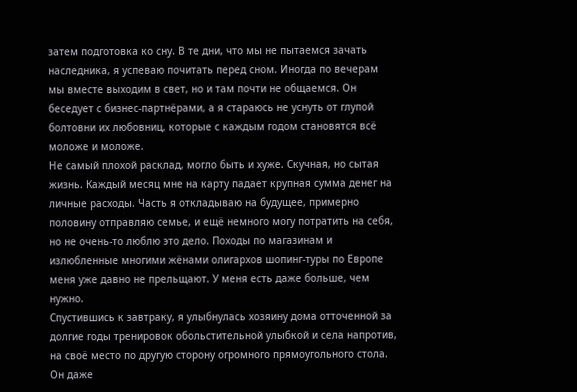затем подготовка ко сну. В те дни, что мы не пытаемся зачать наследника, я успеваю почитать перед сном. Иногда по вечерам мы вместе выходим в свет, но и там почти не общаемся. Он беседует с бизнес-партнёрами, а я стараюсь не уснуть от глупой болтовни их любовниц, которые с каждым годом становятся всё моложе и моложе.
Не самый плохой расклад, могло быть и хуже. Скучная, но сытая жизнь. Каждый месяц мне на карту падает крупная сумма денег на личные расходы. Часть я откладываю на будущее, примерно половину отправляю семье, и ещё немного могу потратить на себя, но не очень-то люблю это дело. Походы по магазинам и излюбленные многими жёнами олигархов шопинг-туры по Европе меня уже давно не прельщают. У меня есть даже больше, чем нужно.
Спустившись к завтраку, я улыбнулась хозяину дома отточенной за долгие годы тренировок обольстительной улыбкой и села напротив, на своё место по другую сторону огромного прямоугольного стола. Он даже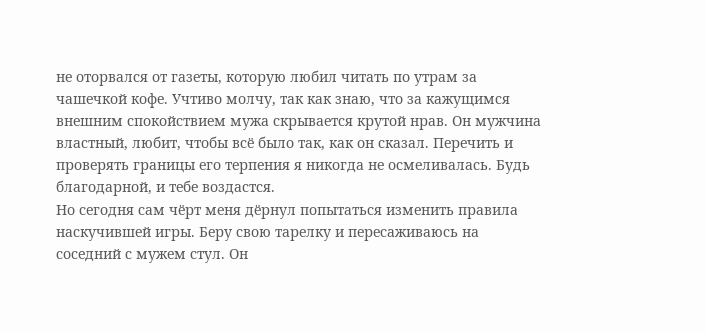не оторвался от газеты, которую любил читать по утрам за чашечкой кофе. Учтиво молчу, так как знаю, что за кажущимся внешним спокойствием мужа скрывается крутой нрав. Он мужчина властный, любит, чтобы всё было так, как он сказал. Перечить и проверять границы его терпения я никогда не осмеливалась. Будь благодарной, и тебе воздастся.
Но сегодня сам чёрт меня дёрнул попытаться изменить правила наскучившей игры. Беру свою тарелку и пересаживаюсь на соседний с мужем стул. Он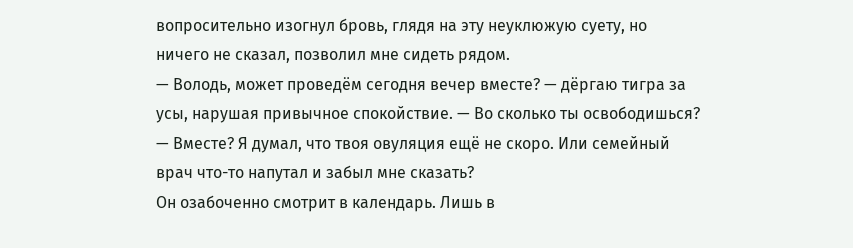вопросительно изогнул бровь, глядя на эту неуклюжую суету, но ничего не сказал, позволил мне сидеть рядом.
— Володь, может проведём сегодня вечер вместе? — дёргаю тигра за усы, нарушая привычное спокойствие. — Во сколько ты освободишься?
— Вместе? Я думал, что твоя овуляция ещё не скоро. Или семейный врач что-то напутал и забыл мне сказать?
Он озабоченно смотрит в календарь. Лишь в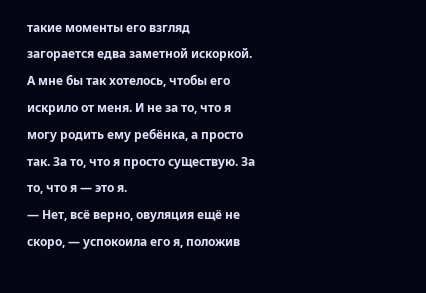такие моменты его взгляд загорается едва заметной искоркой. А мне бы так хотелось, чтобы его искрило от меня. И не за то, что я могу родить ему ребёнка, а просто так. За то, что я просто существую. За то, что я — это я.
— Нет, всё верно, овуляция ещё не скоро, — успокоила его я, положив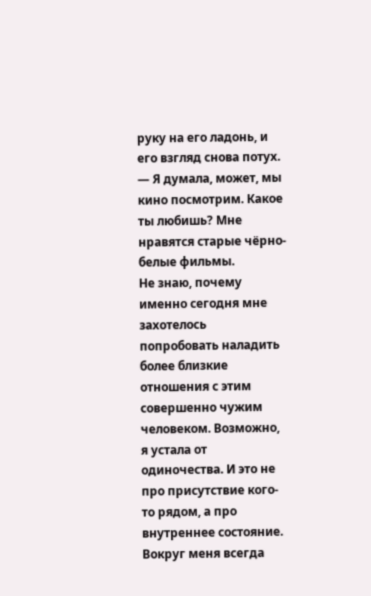руку на его ладонь, и его взгляд снова потух. — Я думала, может, мы кино посмотрим. Какое ты любишь? Мне нравятся старые чёрно-белые фильмы.
Не знаю, почему именно сегодня мне захотелось попробовать наладить более близкие отношения с этим совершенно чужим человеком. Возможно, я устала от одиночества. И это не про присутствие кого-то рядом, а про внутреннее состояние. Вокруг меня всегда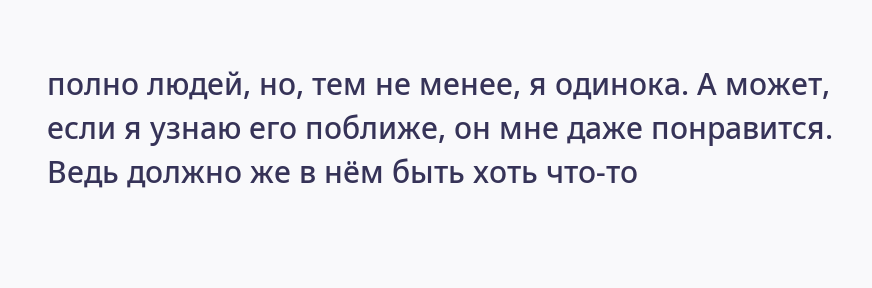полно людей, но, тем не менее, я одинока. А может, если я узнаю его поближе, он мне даже понравится. Ведь должно же в нём быть хоть что-то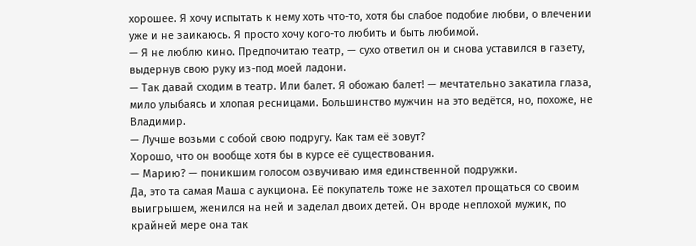хорошее. Я хочу испытать к нему хоть что-то, хотя бы слабое подобие любви, о влечении уже и не заикаюсь. Я просто хочу кого-то любить и быть любимой.
— Я не люблю кино. Предпочитаю театр, — сухо ответил он и снова уставился в газету, выдернув свою руку из-под моей ладони.
— Так давай сходим в театр. Или балет. Я обожаю балет! — мечтательно закатила глаза, мило улыбаясь и хлопая ресницами. Большинство мужчин на это ведётся, но, похоже, не Владимир.
— Лучше возьми с собой свою подругу. Как там её зовут?
Хорошо, что он вообще хотя бы в курсе её существования.
— Марию? — поникшим голосом озвучиваю имя единственной подружки.
Да, это та самая Маша с аукциона. Её покупатель тоже не захотел прощаться со своим выигрышем, женился на ней и заделал двоих детей. Он вроде неплохой мужик, по крайней мере она так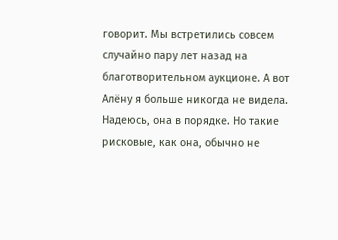говорит. Мы встретились совсем случайно пару лет назад на благотворительном аукционе. А вот Алёну я больше никогда не видела. Надеюсь, она в порядке. Но такие рисковые, как она, обычно не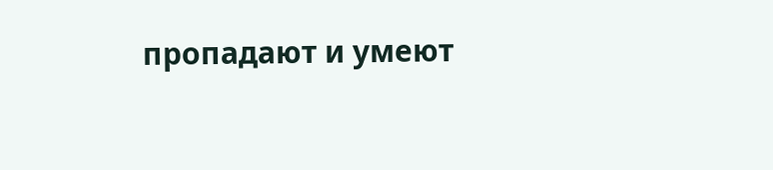пропадают и умеют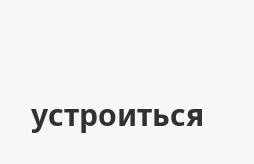устроиться